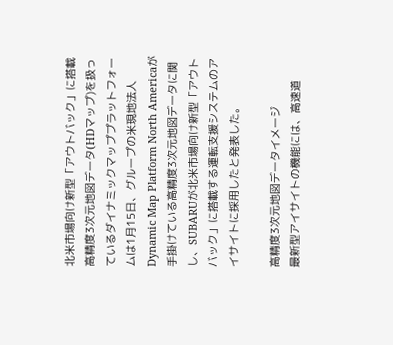北米市場向け新型「アウトバック」に搭載
高精度3次元地図データ(HDマップ)を扱っているダイナミックマッププラットフォームは1月15日、グループの米現地法人Dynamic Map Platform North Americaが手掛けている高精度3次元地図データに関し、SUBARUが北米市場向け新型「アウトバック」に搭載する運転支援システムのアイサイトに採用したと発表した。

高精度3次元地図データイメージ
最新型アイサイトの機能には、高速道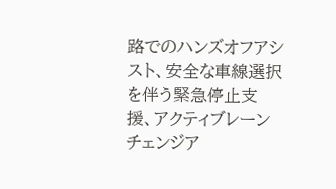路でのハンズオフアシスト、安全な車線選択を伴う緊急停止支援、アクティブレーンチェンジア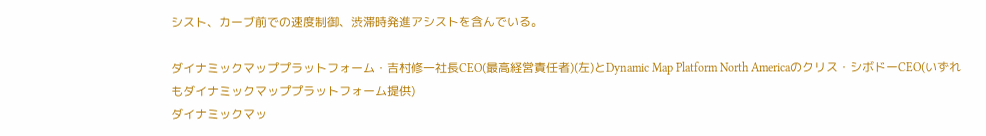シスト、カーブ前での速度制御、渋滞時発進アシストを含んでいる。

ダイナミックマッププラットフォーム・吉村修一社長CEO(最高経営責任者)(左)とDynamic Map Platform North Americaのクリス・シボドーCEO(いずれもダイナミックマッププラットフォーム提供)
ダイナミックマッ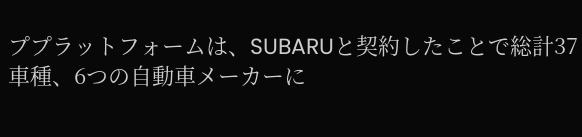ププラットフォームは、SUBARUと契約したことで総計37車種、6つの自動車メーカーに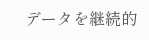データを継続的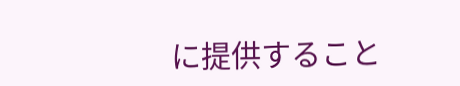に提供すること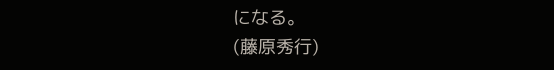になる。
(藤原秀行)